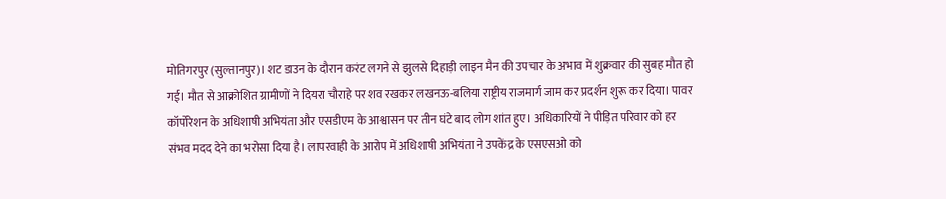मोतिगरपुर (सुल्तानपुर)। शट डाउन के दौरान करंट लगने से झुलसे दिहाड़ी लाइन मैन की उपचार के अभाव में शुक्रवार की सुबह मौत हो गई। मौत से आक्रोशित ग्रामीणों ने दियरा चौराहे पर शव रखकर लखनऊ-बलिया राष्ट्रीय राजमार्ग जाम कर प्रदर्शन शुरू कर दिया। पावर कॉर्पोरेशन के अधिशाषी अभियंता और एसडीएम के आश्वासन पर तीन घंटे बाद लोग शांत हुए। अधिकारियों ने पीड़ित परिवार को हर संभव मदद देने का भरोसा दिया है। लापरवाही के आरोप में अधिशाषी अभियंता ने उपकेंद्र के एसएसओ को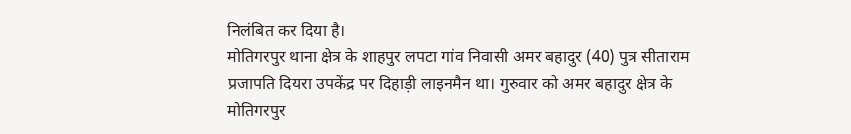निलंबित कर दिया है।
मोतिगरपुर थाना क्षेत्र के शाहपुर लपटा गांव निवासी अमर बहादुर (40) पुत्र सीताराम प्रजापति दियरा उपकेंद्र पर दिहाड़ी लाइनमैन था। गुरुवार को अमर बहादुर क्षेत्र के मोतिगरपुर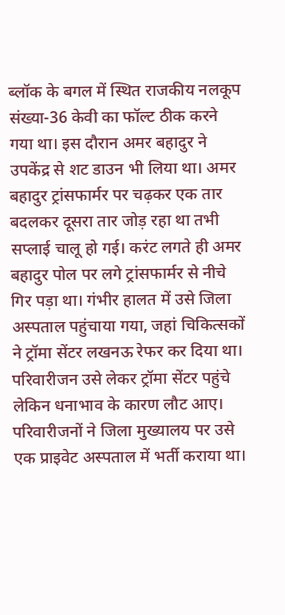ब्लॉक के बगल में स्थित राजकीय नलकूप संख्या-36 केवी का फॉल्ट ठीक करने गया था। इस दौरान अमर बहादुर ने उपकेंद्र से शट डाउन भी लिया था। अमर बहादुर ट्रांसफार्मर पर चढ़कर एक तार बदलकर दूसरा तार जोड़ रहा था तभी सप्लाई चालू हो गई। करंट लगते ही अमर बहादुर पोल पर लगे ट्रांसफार्मर से नीचे गिर पड़ा था। गंभीर हालत में उसे जिला अस्पताल पहुंचाया गया, जहां चिकित्सकों ने ट्रॉमा सेंटर लखनऊ रेफर कर दिया था।
परिवारीजन उसे लेकर ट्रॉमा सेंटर पहुंचे लेकिन धनाभाव के कारण लौट आए। परिवारीजनों ने जिला मुख्यालय पर उसे एक प्राइवेट अस्पताल में भर्ती कराया था।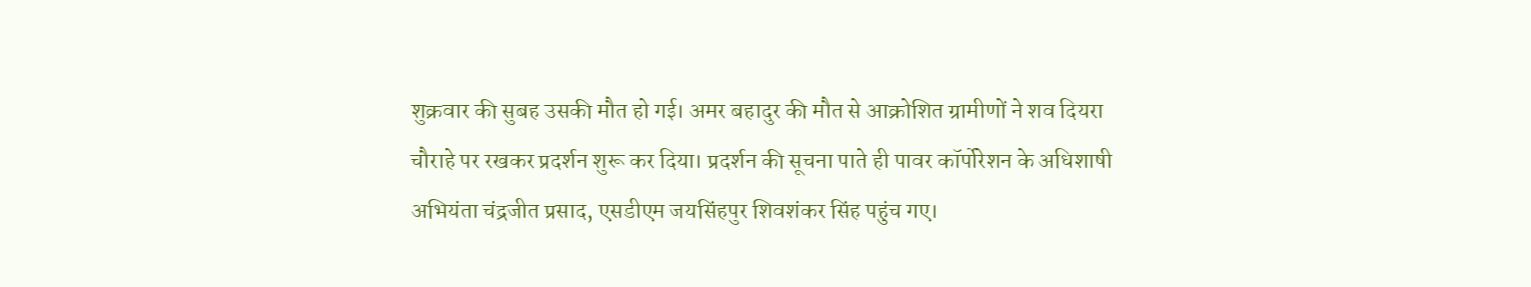शुक्रवार की सुबह उसकी मौत हो गई। अमर बहादुर की मौत से आक्रोशित ग्रामीणों ने शव दियरा चौराहे पर रखकर प्रदर्शन शुरू कर दिया। प्रदर्शन की सूचना पाते ही पावर कॉर्पोरेशन के अधिशाषी अभियंता चंद्रजीत प्रसाद, एसडीएम जयसिंहपुर शिवशंकर सिंह पहुंच गए।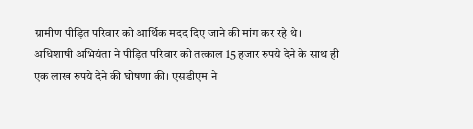ग्रामीण पीड़ित परिवार को आर्थिक मदद दिए जाने की मांग कर रहे थे।
अधिशाषी अभियंता ने पीड़ित परिवार को तत्काल 15 हजार रुपये देने के साथ ही एक लाख रुपये देने की घोषणा की। एसडीएम ने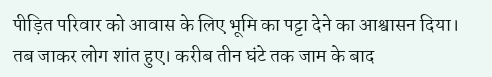पीड़ित परिवार को आवास के लिए भूमि का पट्टा देने का आश्वासन दिया। तब जाकर लोग शांत हुए। करीब तीन घंटे तक जाम के बाद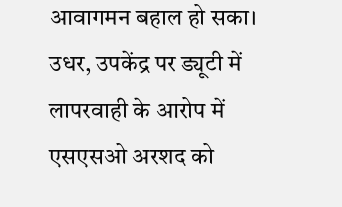आवागमन बहाल हो सका। उधर, उपकेंद्र पर ड्यूटी में लापरवाही के आरोप में एसएसओ अरशद को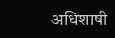अधिशाषी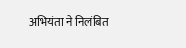अभियंता ने निलंबित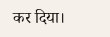कर दिया।